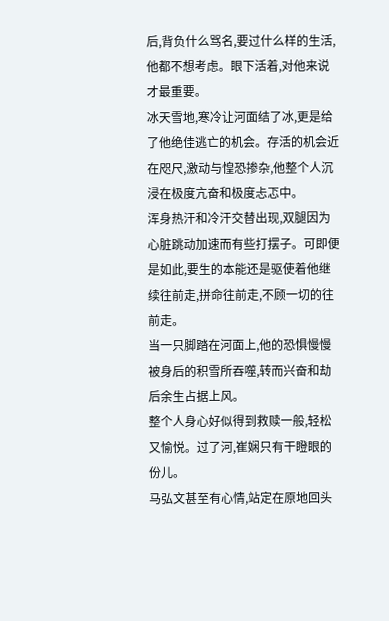后,背负什么骂名,要过什么样的生活,他都不想考虑。眼下活着,对他来说才最重要。
冰天雪地,寒冷让河面结了冰,更是给了他绝佳逃亡的机会。存活的机会近在咫尺,激动与惶恐掺杂,他整个人沉浸在极度亢奋和极度忐忑中。
浑身热汗和冷汗交替出现,双腿因为心脏跳动加速而有些打摆子。可即便是如此,要生的本能还是驱使着他继续往前走,拼命往前走,不顾一切的往前走。
当一只脚踏在河面上,他的恐惧慢慢被身后的积雪所吞噬,转而兴奋和劫后余生占据上风。
整个人身心好似得到救赎一般,轻松又愉悦。过了河,崔娴只有干瞪眼的份儿。
马弘文甚至有心情,站定在原地回头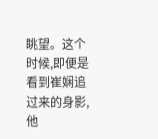眺望。这个时候,即便是看到崔娴追过来的身影,他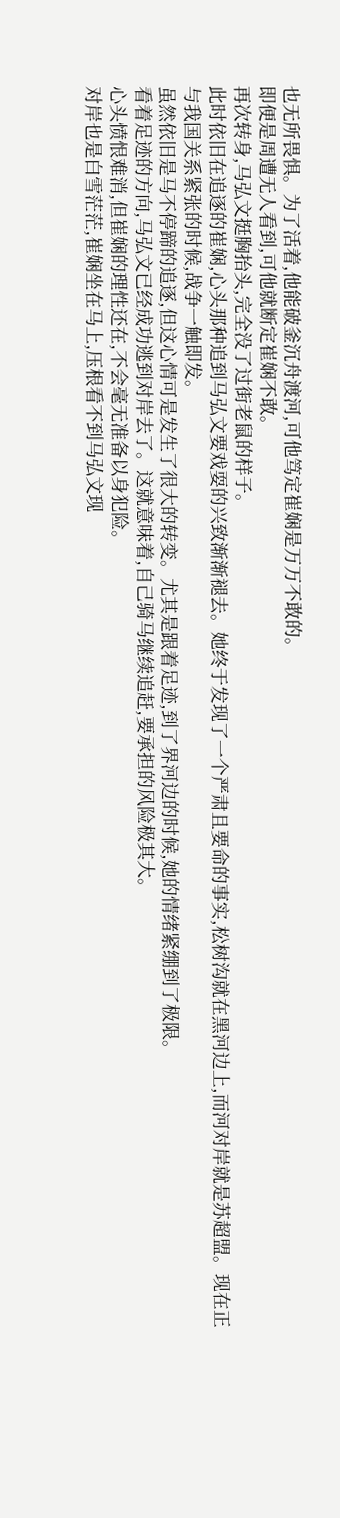也无所畏惧。为了活着,他能破釜沉舟渡河,可他笃定崔娴是万万不敢的。
即便是周遭无人看到,可他就断定崔娴不敢。
再次转身,马弘文挺胸抬头,完全没了过街老鼠的样子。
此时依旧在追逐的崔娴,心头那种追到马弘文要戏耍的兴致渐渐褪去。她终于发现了一个严肃且要命的事实,松树沟就在黑河边上,而河对岸就是苏超盟。现在正与我国关系紧张的时候,战争一触即发。
虽然依旧是马不停蹄的追逐,但这心情可是发生了很大的转变。尤其是跟着足迹,到了界河边的时候,她的情绪紧绷到了极限。
看着足迹的方向,马弘文已经成功逃到对岸去了。这就意味着,自己骑马继续追赶,要承担的风险极其大。
心头愤恨难消,但崔娴的理性还在,不会毫无准备以身犯险。
对岸也是白雪茫茫,崔娴坐在马上,压根看不到马弘文现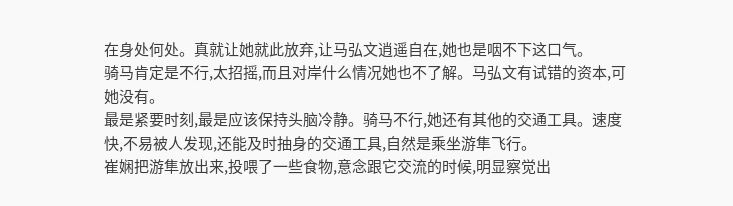在身处何处。真就让她就此放弃,让马弘文逍遥自在,她也是咽不下这口气。
骑马肯定是不行,太招摇,而且对岸什么情况她也不了解。马弘文有试错的资本,可她没有。
最是紧要时刻,最是应该保持头脑冷静。骑马不行,她还有其他的交通工具。速度快,不易被人发现,还能及时抽身的交通工具,自然是乘坐游隼飞行。
崔娴把游隼放出来,投喂了一些食物,意念跟它交流的时候,明显察觉出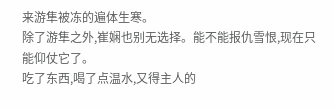来游隼被冻的遍体生寒。
除了游隼之外,崔娴也别无选择。能不能报仇雪恨,现在只能仰仗它了。
吃了东西,喝了点温水,又得主人的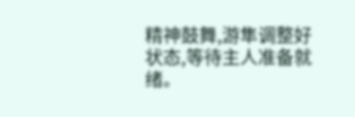精神鼓舞,游隼调整好状态,等待主人准备就绪。